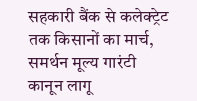सहकारी बैंक से कलेक्ट्रेट तक किसानों का मार्च, समर्थन मूल्य गारंटी कानून लागू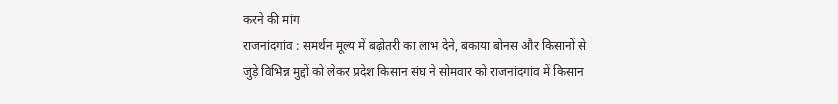करने की मांग
राजनांदगांव : समर्थन मूल्य में बढ़ोतरी का लाभ देने, बकाया बोनस और किसानों से जुड़े विभिन्न मुद्दों को लेकर प्रदेश किसान संघ ने सोमवार को राजनांदगांव में किसान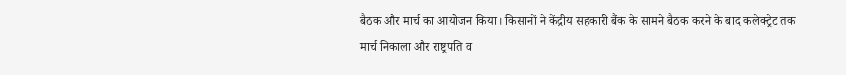बैठक और मार्च का आयोजन किया। किसानों ने केंद्रीय सहकारी बैंक के सामने बैठक करने के बाद कलेक्ट्रेट तक मार्च निकाला और राष्ट्रपति व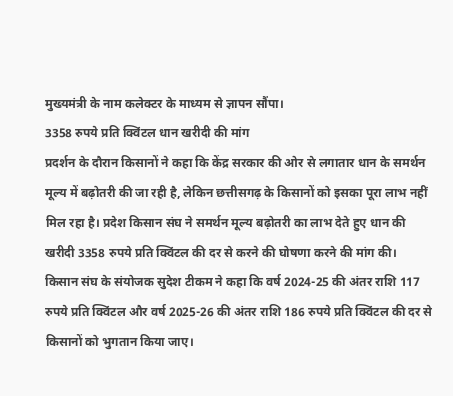मुख्यमंत्री के नाम कलेक्टर के माध्यम से ज्ञापन सौंपा।
3358 रुपये प्रति क्विंटल धान खरीदी की मांग
प्रदर्शन के दौरान किसानों ने कहा कि केंद्र सरकार की ओर से लगातार धान के समर्थन मूल्य में बढ़ोतरी की जा रही है, लेकिन छत्तीसगढ़ के किसानों को इसका पूरा लाभ नहीं मिल रहा है। प्रदेश किसान संघ ने समर्थन मूल्य बढ़ोतरी का लाभ देते हुए धान की खरीदी 3358 रुपये प्रति क्विंटल की दर से करने की घोषणा करने की मांग की।
किसान संघ के संयोजक सुदेश टीकम ने कहा कि वर्ष 2024-25 की अंतर राशि 117 रुपये प्रति क्विंटल और वर्ष 2025-26 की अंतर राशि 186 रुपये प्रति क्विंटल की दर से किसानों को भुगतान किया जाए।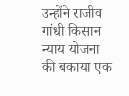उन्होंने राजीव गांधी किसान न्याय योजना की बकाया एक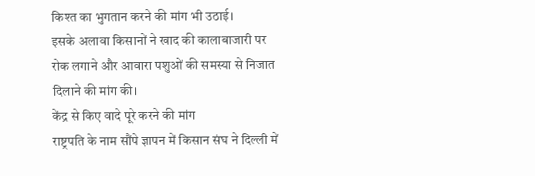किश्त का भुगतान करने की मांग भी उठाई।
इसके अलावा किसानों ने खाद की कालाबाजारी पर रोक लगाने और आवारा पशुओं की समस्या से निजात दिलाने की मांग की।
केंद्र से किए वादे पूरे करने की मांग
राष्ट्रपति के नाम सौंपे ज्ञापन में किसान संघ ने दिल्ली में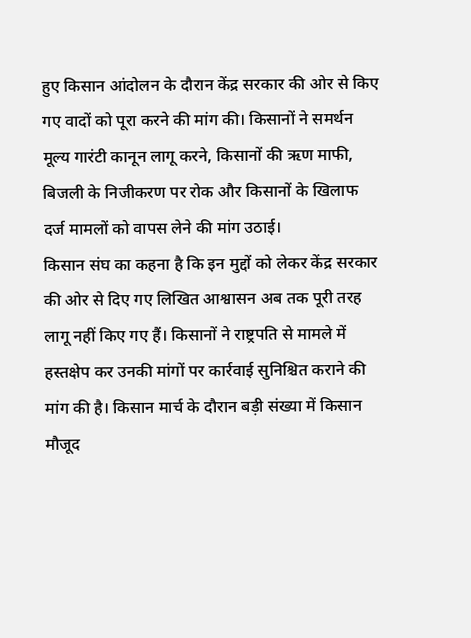हुए किसान आंदोलन के दौरान केंद्र सरकार की ओर से किए गए वादों को पूरा करने की मांग की। किसानों ने समर्थन मूल्य गारंटी कानून लागू करने, किसानों की ऋण माफी, बिजली के निजीकरण पर रोक और किसानों के खिलाफ दर्ज मामलों को वापस लेने की मांग उठाई।
किसान संघ का कहना है कि इन मुद्दों को लेकर केंद्र सरकार की ओर से दिए गए लिखित आश्वासन अब तक पूरी तरह लागू नहीं किए गए हैं। किसानों ने राष्ट्रपति से मामले में हस्तक्षेप कर उनकी मांगों पर कार्रवाई सुनिश्चित कराने की मांग की है। किसान मार्च के दौरान बड़ी संख्या में किसान मौजूद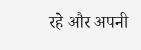रहे और अपनी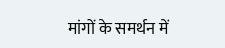मांगों के समर्थन में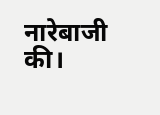नारेबाजी की।